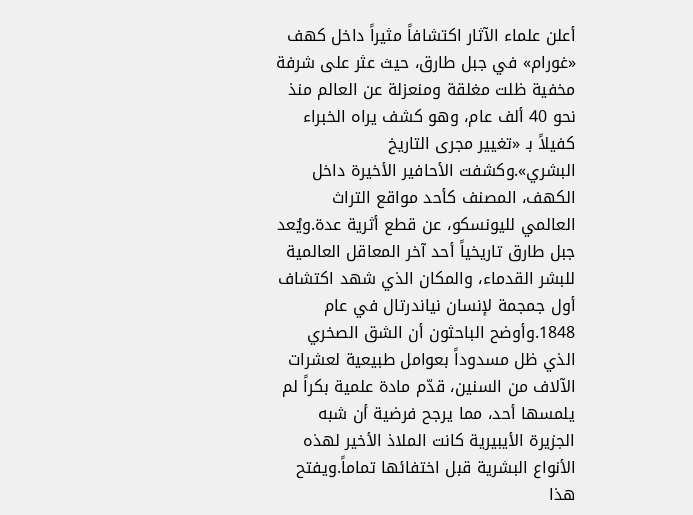أعلن علماء الآثار اكتشافاً مثيراً داخل كهف «غورام» في جبل طارق، حيث عثر على شرفة مخفية ظلت مغلقة ومنعزلة عن العالم منذ نحو 40 ألف عام، وهو كشف يراه الخبراء كفيلاً بـ «تغيير مجرى التاريخ البشري».وكشفت الأحافير الأخيرة داخل الكهف، المصنف كأحد مواقع التراث العالمي لليونسكو، عن قطع أثرية عدة.ويُعد جبل طارق تاريخياً أحد آخر المعاقل العالمية للبشر القدماء، والمكان الذي شهد اكتشاف أول جمجمة لإنسان نياندرتال في عام 1848.وأوضح الباحثون أن الشق الصخري الذي ظل مسدوداً بعوامل طبيعية لعشرات الآلاف من السنين، قدّم مادة علمية بكراً لم يلمسها أحد، مما يرجح فرضية أن شبه الجزيرة الأيبيرية كانت الملاذ الأخير لهذه الأنواع البشرية قبل اختفائها تماماً.ويفتح هذا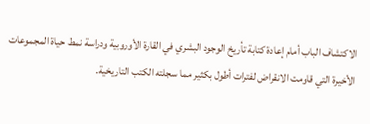الاكتشاف الباب أمام إعادة كتابة تأريخ الوجود البشري في القارة الأوروبية ودراسة نمط حياة المجموعات الأخيرة التي قاومت الانقراض لفترات أطول بكثير مما سجلته الكتب التاريخية.